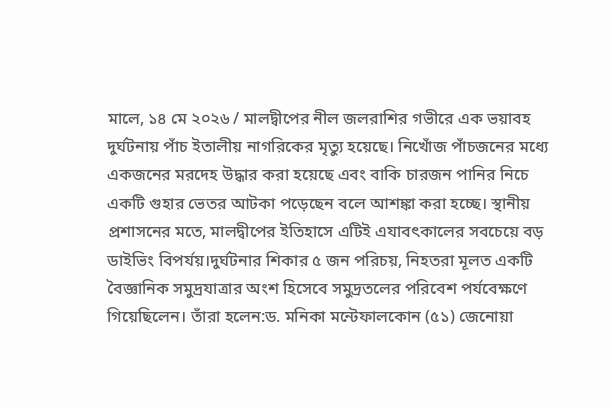মালে, ১৪ মে ২০২৬ / মালদ্বীপের নীল জলরাশির গভীরে এক ভয়াবহ দুর্ঘটনায় পাঁচ ইতালীয় নাগরিকের মৃত্যু হয়েছে। নিখোঁজ পাঁচজনের মধ্যে একজনের মরদেহ উদ্ধার করা হয়েছে এবং বাকি চারজন পানির নিচে একটি গুহার ভেতর আটকা পড়েছেন বলে আশঙ্কা করা হচ্ছে। স্থানীয় প্রশাসনের মতে, মালদ্বীপের ইতিহাসে এটিই এযাবৎকালের সবচেয়ে বড় ডাইভিং বিপর্যয়।দুর্ঘটনার শিকার ৫ জন পরিচয়, নিহতরা মূলত একটি বৈজ্ঞানিক সমুদ্রযাত্রার অংশ হিসেবে সমুদ্রতলের পরিবেশ পর্যবেক্ষণে গিয়েছিলেন। তাঁরা হলেন:ড. মনিকা মন্টেফালকোন (৫১) জেনোয়া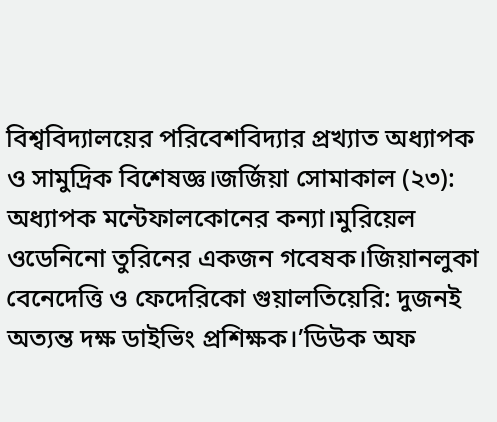বিশ্ববিদ্যালয়ের পরিবেশবিদ্যার প্রখ্যাত অধ্যাপক ও সামুদ্রিক বিশেষজ্ঞ।জর্জিয়া সোমাকাল (২৩): অধ্যাপক মন্টেফালকোনের কন্যা।মুরিয়েল ওডেনিনো তুরিনের একজন গবেষক।জিয়ানলুকা বেনেদেত্তি ও ফেদেরিকো গুয়ালতিয়েরি: দুজনই অত্যন্ত দক্ষ ডাইভিং প্রশিক্ষক।’ডিউক অফ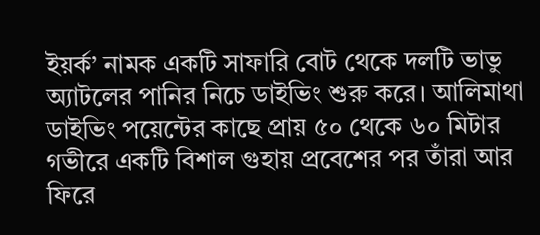ইয়র্ক’ নামক একটি সাফারি বোট থেকে দলটি ভাভু অ্যাটলের পানির নিচে ডাইভিং শুরু করে। আলিমাথা ডাইভিং পয়েন্টের কাছে প্রায় ৫০ থেকে ৬০ মিটার গভীরে একটি বিশাল গুহায় প্রবেশের পর তাঁরা আর ফিরে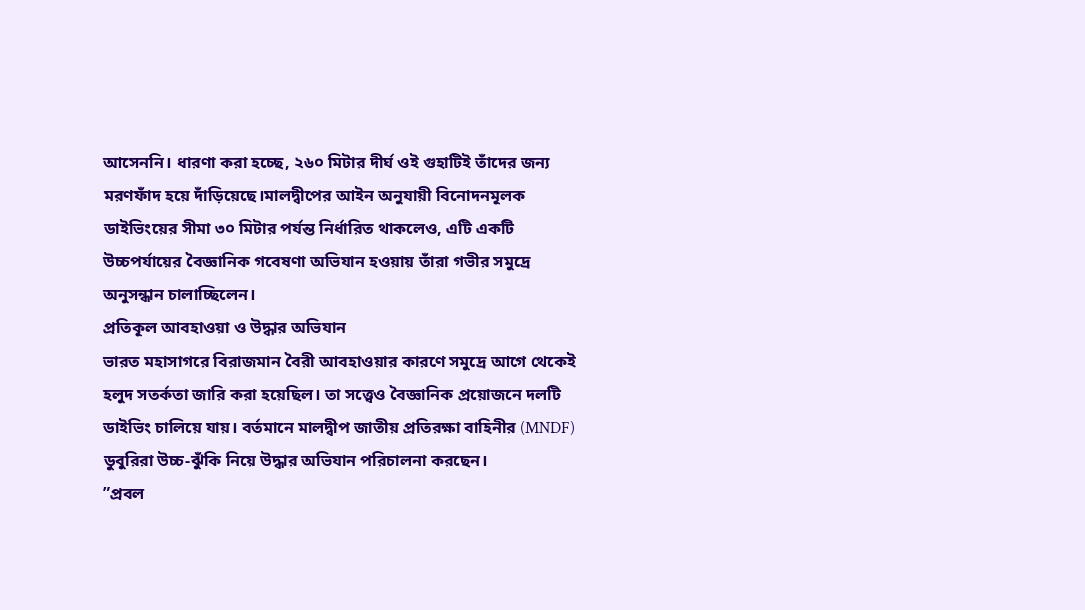আসেননি। ধারণা করা হচ্ছে, ২৬০ মিটার দীর্ঘ ওই গুহাটিই তাঁদের জন্য মরণফাঁদ হয়ে দাঁড়িয়েছে।মালদ্বীপের আইন অনুযায়ী বিনোদনমূলক ডাইভিংয়ের সীমা ৩০ মিটার পর্যন্ত নির্ধারিত থাকলেও, এটি একটি উচ্চপর্যায়ের বৈজ্ঞানিক গবেষণা অভিযান হওয়ায় তাঁরা গভীর সমুদ্রে অনুসন্ধান চালাচ্ছিলেন।
প্রতিকূল আবহাওয়া ও উদ্ধার অভিযান
ভারত মহাসাগরে বিরাজমান বৈরী আবহাওয়ার কারণে সমুদ্রে আগে থেকেই হলুদ সতর্কতা জারি করা হয়েছিল। তা সত্ত্বেও বৈজ্ঞানিক প্রয়োজনে দলটি ডাইভিং চালিয়ে যায়। বর্তমানে মালদ্বীপ জাতীয় প্রতিরক্ষা বাহিনীর (MNDF) ডুবুরিরা উচ্চ-ঝুঁকি নিয়ে উদ্ধার অভিযান পরিচালনা করছেন।
”প্রবল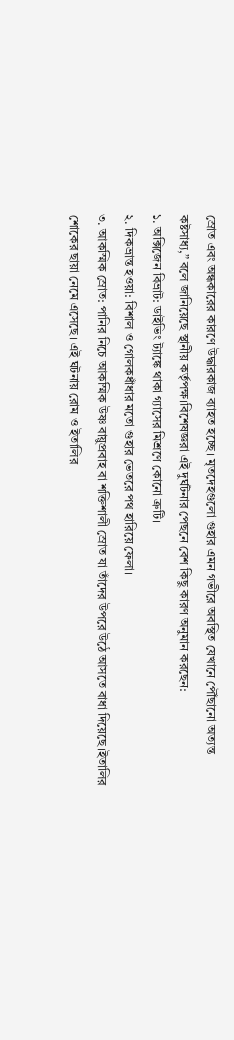স্রোত এবং অন্ধকারের কারণে উদ্ধারকাজ ব্যাহত হচ্ছে। মৃতদেহগুলো গুহার এমন গভীরে অবস্থিত যেখানে পৌঁছানো অত্যন্ত কষ্টসাধ্য,” বলে জানিয়েছে স্থানীয় কর্তৃপক্ষ।বিশেষজ্ঞরা এই দুর্ঘটনার পেছনে বেশ কিছু কারণ অনুমান করছেন:
১. অক্সিজেন বিভ্রাট: ডাইভিং ট্যাঙ্কে থাকা গ্যাসের মিশ্রণে কোনো ত্রুটি।
২. দিকভ্রান্ত হওয়া: বিশাল ও গোলকধাঁধার মতো গুহার ভেতরে পথ হারিয়ে ফেলা।
৩. আকস্মিক স্রোত: পানির নিচে আকস্মিক উষ্ণ বায়ুপ্রবাহ বা শক্তিশালী স্রোত যা তাঁদের উপরে উঠে আসতে বাধা দিয়েছে।ইতালির
শোকের ছায়া নেমে এসেছে। এই ঘটনায় রোম ও ইতালির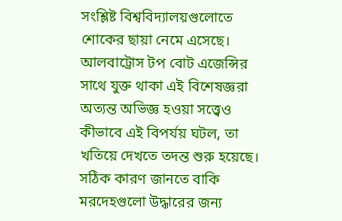সংশ্লিষ্ট বিশ্ববিদ্যালয়গুলোতে শোকের ছায়া নেমে এসেছে। আলবাট্রোস টপ বোট এজেন্সির সাথে যুক্ত থাকা এই বিশেষজ্ঞরা অত্যন্ত অভিজ্ঞ হওয়া সত্ত্বেও কীভাবে এই বিপর্যয় ঘটল, তা খতিয়ে দেখতে তদন্ত শুরু হয়েছে। সঠিক কারণ জানতে বাকি মরদেহগুলো উদ্ধারের জন্য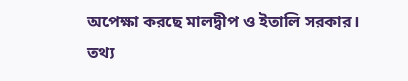অপেক্ষা করছে মালদ্বীপ ও ইতালি সরকার।
তথ্য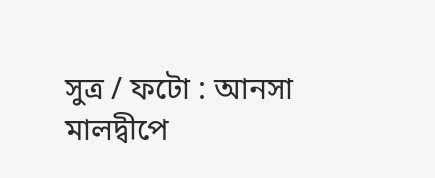সুত্র / ফটো : আনসা
মালদ্বীপে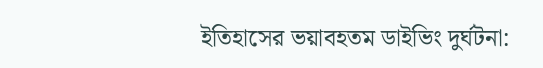ইতিহাসের ভয়াবহতম ডাইভিং দুর্ঘটনা: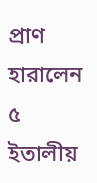প্রাণ হারালেন ৫ ইতালীয়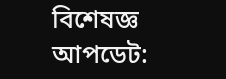বিশেষজ্ঞ
আপডেট: